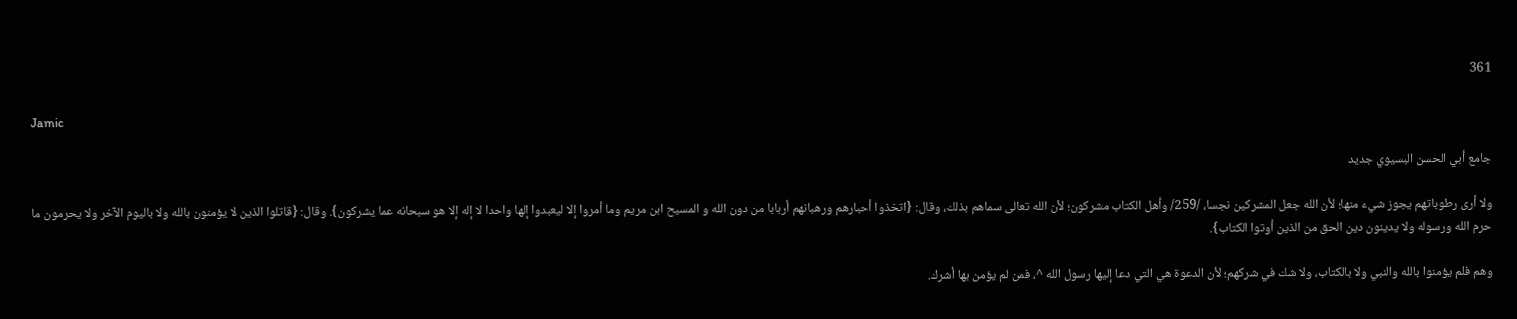361

Jamic

جامع أبي الحسن البسيوي جديد

ولا أرى رطوباتهم يجوز شيء منها؛ لأن الله جعل المشركين نجسا، /259/ وأهل الكتاب مشركون؛ لأن الله تعالى سماهم بذلك، وقال: {اتخذوا أحبارهم ورهبانهم أربابا من دون الله و المسيح ابن مريم وما أمروا إلا ليعبدوا إلها واحدا لا إله إلا هو سبحانه عما يشركون}. وقال: {قاتلوا الذين لا يؤمنون بالله ولا باليوم الآخر ولا يحرمون ما حرم الله ورسوله ولا يدينون دين الحق من الذين أوتوا الكتاب}.

وهم فلم يؤمنوا بالله والنبي ولا بالكتاب، ولا شك في شركهم؛ لأن الدعوة هي التي دعا إليها رسول الله ^، فمن لم يؤمن بها أشرك.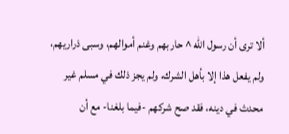ألا ترى أن رسول الله ^ حاربهم وغنم أموالهم، وسبى ذراريهم، ولم يفعل هذا إلا بأهل الشرك، ولم يجز ذلك في مسلم غير محدث في دينه، فقد صح شركهم -فيما بلغنا- مع أن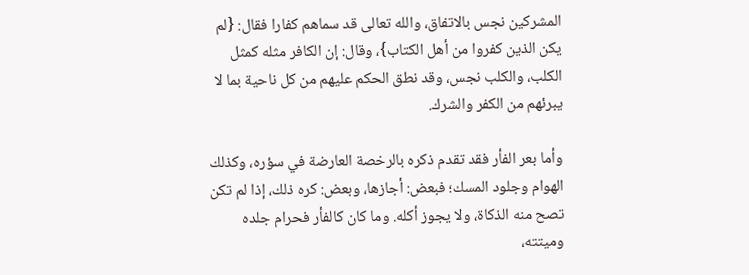المشركين نجس بالاتفاق، والله تعالى قد سماهم كفارا فقال: {لم يكن الذين كفروا من أهل الكتاب}، وقال: إن الكافر مثله كمثل الكلب، والكلب نجس، وقد نطق الحكم عليهم من كل ناحية بما لا يبرئهم من الكفر والشرك.

وأما بعر الفأر فقد تقدم ذكره بالرخصة العارضة في سؤره، وكذلك الهوام وجلود المسك؛ فبعض: أجازها، وبعض: كره ذلك، إذا لم تكن تصح منه الذكاة، ولا يجوز أكله. وما كان كالفأر فحرام جلده وميتته،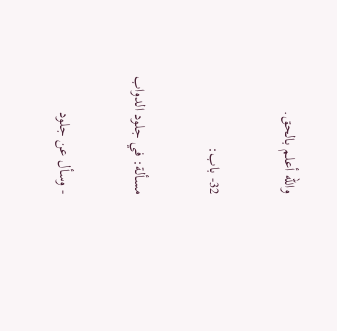والله أعلم بالحق.

32- باب:

مسألة: في جلود الدواب

- وسأل عن جلود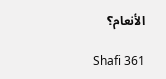الأنعام؟

Shafi 361